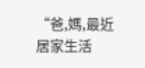“爸,媽,最近居家生活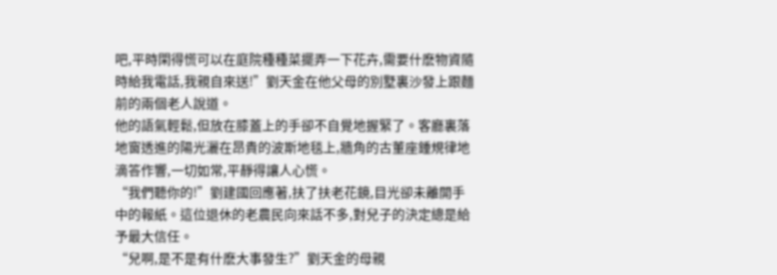吧,平時閑得慌可以在庭院種種菜擺弄一下花卉,需要什麽物資隨時給我電話,我親自來送!”劉天金在他父母的別墅裏沙發上跟麵前的兩個老人說道。
他的語氣輕鬆,但放在膝蓋上的手卻不自覺地握緊了。客廳裏落地窗透進的陽光灑在昂貴的波斯地毯上,牆角的古董座鍾規律地滴答作響,一切如常,平靜得讓人心慌。
“我們聽你的!”劉建國回應著,扶了扶老花鏡,目光卻未離開手中的報紙。這位退休的老農民向來話不多,對兒子的決定總是給予最大信任。
“兒啊,是不是有什麽大事發生?”劉天金的母親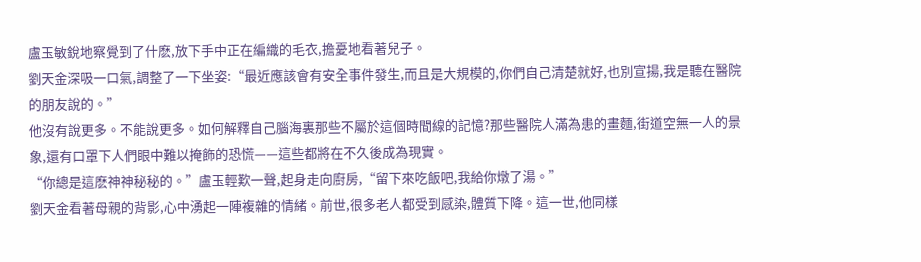盧玉敏銳地察覺到了什麽,放下手中正在編織的毛衣,擔憂地看著兒子。
劉天金深吸一口氣,調整了一下坐姿:“最近應該會有安全事件發生,而且是大規模的,你們自己清楚就好,也別宣揚,我是聽在醫院的朋友說的。”
他沒有說更多。不能說更多。如何解釋自己腦海裏那些不屬於這個時間線的記憶?那些醫院人滿為患的畫麵,街道空無一人的景象,還有口罩下人們眼中難以掩飾的恐慌——這些都將在不久後成為現實。
“你總是這麽神神秘秘的。”盧玉輕歎一聲,起身走向廚房,“留下來吃飯吧,我給你燉了湯。”
劉天金看著母親的背影,心中湧起一陣複雜的情緒。前世,很多老人都受到感染,體質下降。這一世,他同樣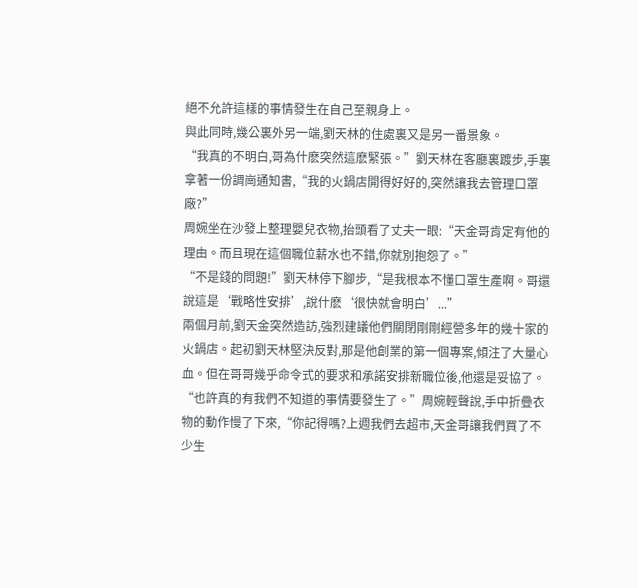絕不允許這樣的事情發生在自己至親身上。
與此同時,幾公裏外另一端,劉天林的住處裏又是另一番景象。
“我真的不明白,哥為什麽突然這麽緊張。”劉天林在客廳裏踱步,手裏拿著一份調崗通知書,“我的火鍋店開得好好的,突然讓我去管理口罩廠?”
周婉坐在沙發上整理嬰兒衣物,抬頭看了丈夫一眼:“天金哥肯定有他的理由。而且現在這個職位薪水也不錯,你就別抱怨了。”
“不是錢的問題!”劉天林停下腳步,“是我根本不懂口罩生產啊。哥還說這是‘戰略性安排’,說什麽‘很快就會明白’...”
兩個月前,劉天金突然造訪,強烈建議他們關閉剛剛經營多年的幾十家的火鍋店。起初劉天林堅決反對,那是他創業的第一個專案,傾注了大量心血。但在哥哥幾乎命令式的要求和承諾安排新職位後,他還是妥協了。
“也許真的有我們不知道的事情要發生了。”周婉輕聲說,手中折疊衣物的動作慢了下來,“你記得嗎?上週我們去超市,天金哥讓我們買了不少生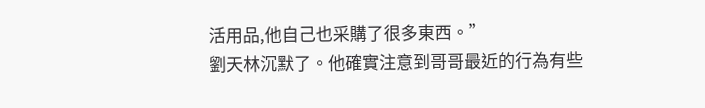活用品,他自己也采購了很多東西。”
劉天林沉默了。他確實注意到哥哥最近的行為有些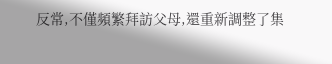反常,不僅頻繁拜訪父母,還重新調整了集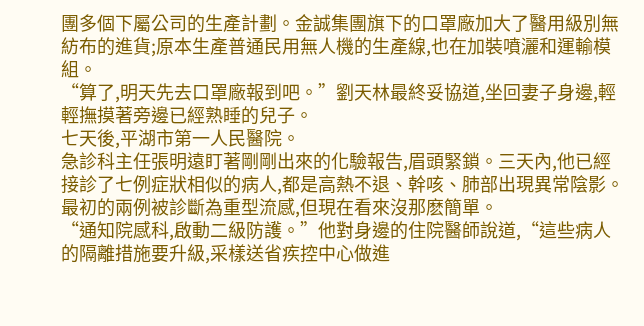團多個下屬公司的生產計劃。金誠集團旗下的口罩廠加大了醫用級別無紡布的進貨;原本生產普通民用無人機的生產線,也在加裝噴灑和運輸模組。
“算了,明天先去口罩廠報到吧。”劉天林最終妥協道,坐回妻子身邊,輕輕撫摸著旁邊已經熟睡的兒子。
七天後,平湖市第一人民醫院。
急診科主任張明遠盯著剛剛出來的化驗報告,眉頭緊鎖。三天內,他已經接診了七例症狀相似的病人,都是高熱不退、幹咳、肺部出現異常陰影。最初的兩例被診斷為重型流感,但現在看來沒那麽簡單。
“通知院感科,啟動二級防護。”他對身邊的住院醫師說道,“這些病人的隔離措施要升級,采樣送省疾控中心做進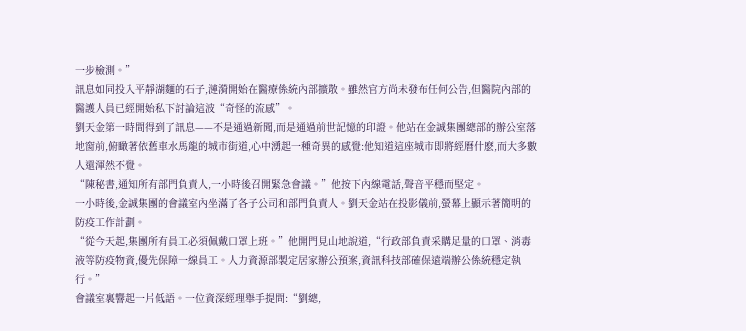一步檢測。”
訊息如同投入平靜湖麵的石子,漣漪開始在醫療係統內部擴散。雖然官方尚未發布任何公告,但醫院內部的醫護人員已經開始私下討論這波“奇怪的流感”。
劉天金第一時間得到了訊息——不是通過新聞,而是通過前世記憶的印證。他站在金誠集團總部的辦公室落地窗前,俯瞰著依舊車水馬龍的城市街道,心中湧起一種奇異的感覺:他知道這座城市即將經曆什麽,而大多數人還渾然不覺。
“陳秘書,通知所有部門負責人,一小時後召開緊急會議。”他按下內線電話,聲音平穩而堅定。
一小時後,金誠集團的會議室內坐滿了各子公司和部門負責人。劉天金站在投影儀前,螢幕上顯示著簡明的防疫工作計劃。
“從今天起,集團所有員工必須佩戴口罩上班。”他開門見山地說道,“行政部負責采購足量的口罩、消毒液等防疫物資,優先保障一線員工。人力資源部製定居家辦公預案,資訊科技部確保遠端辦公係統穩定執行。”
會議室裏響起一片低語。一位資深經理舉手提問:“劉總,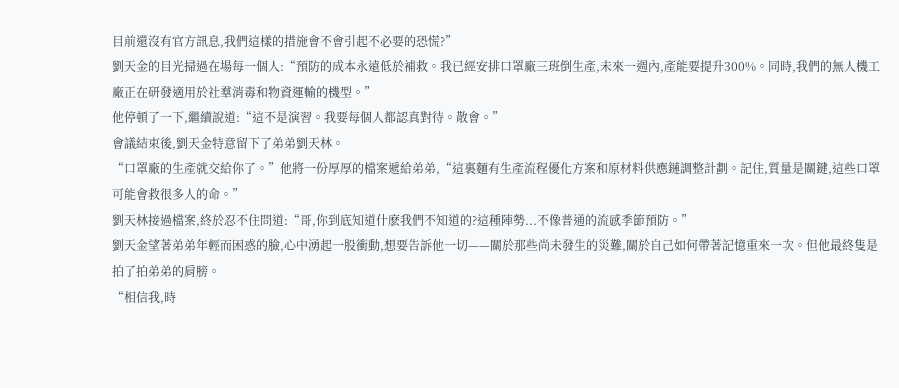目前還沒有官方訊息,我們這樣的措施會不會引起不必要的恐慌?”
劉天金的目光掃過在場每一個人:“預防的成本永遠低於補救。我已經安排口罩廠三班倒生產,未來一週內,產能要提升300%。同時,我們的無人機工廠正在研發適用於社羣消毒和物資運輸的機型。”
他停頓了一下,繼續說道:“這不是演習。我要每個人都認真對待。散會。”
會議結束後,劉天金特意留下了弟弟劉天林。
“口罩廠的生產就交給你了。”他將一份厚厚的檔案遞給弟弟,“這裏麵有生產流程優化方案和原材料供應鏈調整計劃。記住,質量是關鍵,這些口罩可能會救很多人的命。”
劉天林接過檔案,終於忍不住問道:“哥,你到底知道什麽我們不知道的?這種陣勢...不像普通的流感季節預防。”
劉天金望著弟弟年輕而困惑的臉,心中湧起一股衝動,想要告訴他一切——關於那些尚未發生的災難,關於自己如何帶著記憶重來一次。但他最終隻是拍了拍弟弟的肩膀。
“相信我,時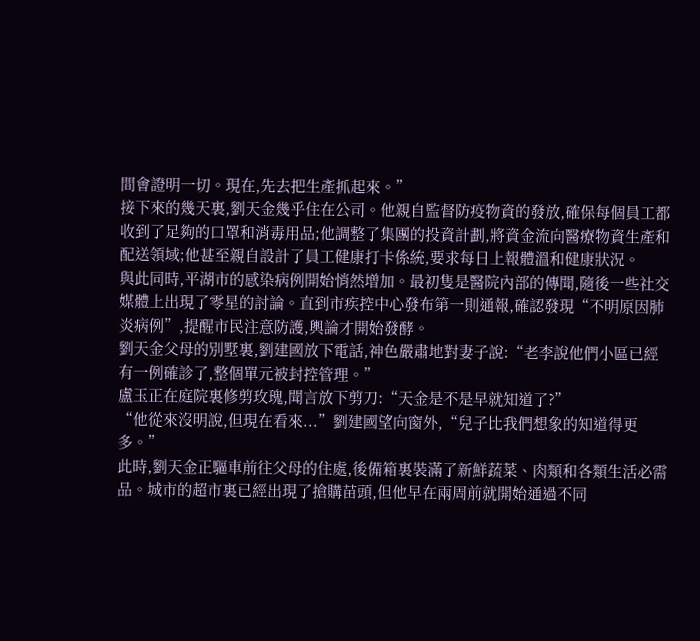間會證明一切。現在,先去把生產抓起來。”
接下來的幾天裏,劉天金幾乎住在公司。他親自監督防疫物資的發放,確保每個員工都收到了足夠的口罩和消毒用品;他調整了集團的投資計劃,將資金流向醫療物資生產和配送領域;他甚至親自設計了員工健康打卡係統,要求每日上報體溫和健康狀況。
與此同時,平湖市的感染病例開始悄然增加。最初隻是醫院內部的傳聞,隨後一些社交媒體上出現了零星的討論。直到市疾控中心發布第一則通報,確認發現“不明原因肺炎病例”,提醒市民注意防護,輿論才開始發酵。
劉天金父母的別墅裏,劉建國放下電話,神色嚴肅地對妻子說:“老李說他們小區已經有一例確診了,整個單元被封控管理。”
盧玉正在庭院裏修剪玫瑰,聞言放下剪刀:“天金是不是早就知道了?”
“他從來沒明說,但現在看來...”劉建國望向窗外,“兒子比我們想象的知道得更多。”
此時,劉天金正驅車前往父母的住處,後備箱裏裝滿了新鮮蔬菜、肉類和各類生活必需品。城市的超市裏已經出現了搶購苗頭,但他早在兩周前就開始通過不同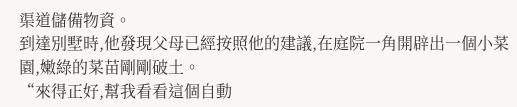渠道儲備物資。
到達別墅時,他發現父母已經按照他的建議,在庭院一角開辟出一個小菜園,嫩綠的菜苗剛剛破土。
“來得正好,幫我看看這個自動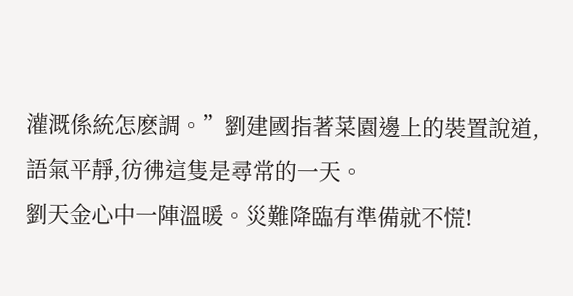灌溉係統怎麽調。”劉建國指著菜園邊上的裝置說道,語氣平靜,彷彿這隻是尋常的一天。
劉天金心中一陣溫暖。災難降臨有準備就不慌!